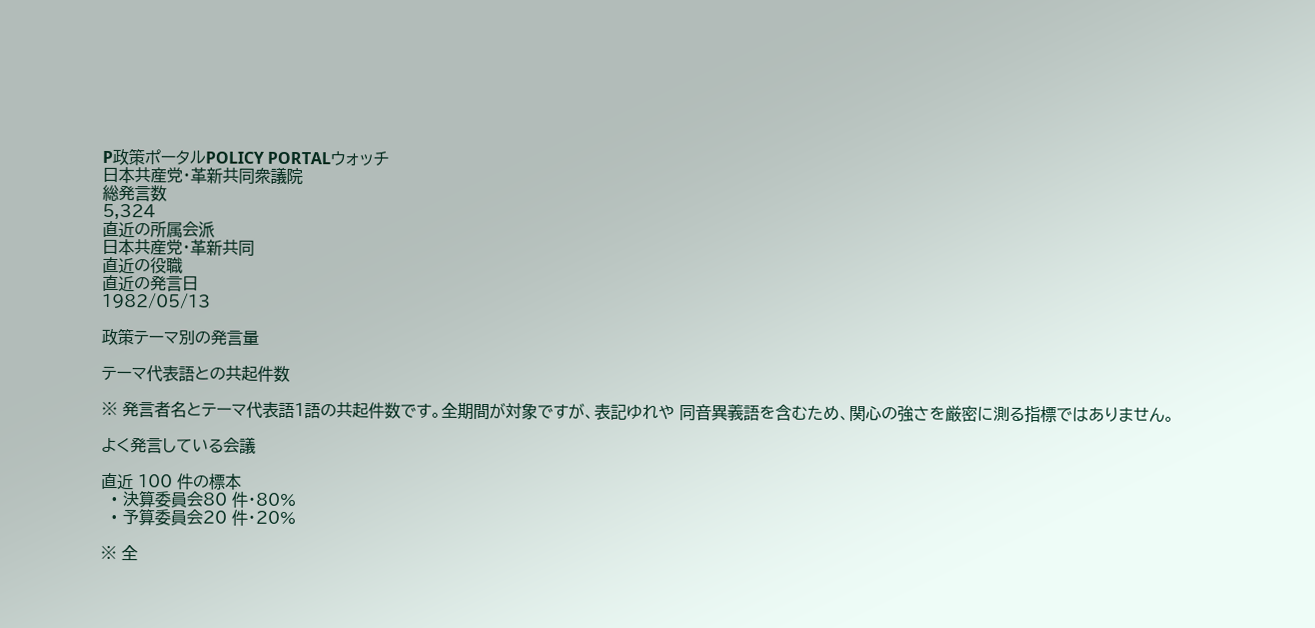P政策ポータルPOLICY PORTALウォッチ
日本共産党・革新共同衆議院
総発言数
5,324
直近の所属会派
日本共産党・革新共同
直近の役職
直近の発言日
1982/05/13

政策テーマ別の発言量

テーマ代表語との共起件数

※ 発言者名とテーマ代表語1語の共起件数です。全期間が対象ですが、表記ゆれや 同音異義語を含むため、関心の強さを厳密に測る指標ではありません。

よく発言している会議

直近 100 件の標本
  • 決算委員会80 件・80%
  • 予算委員会20 件・20%

※ 全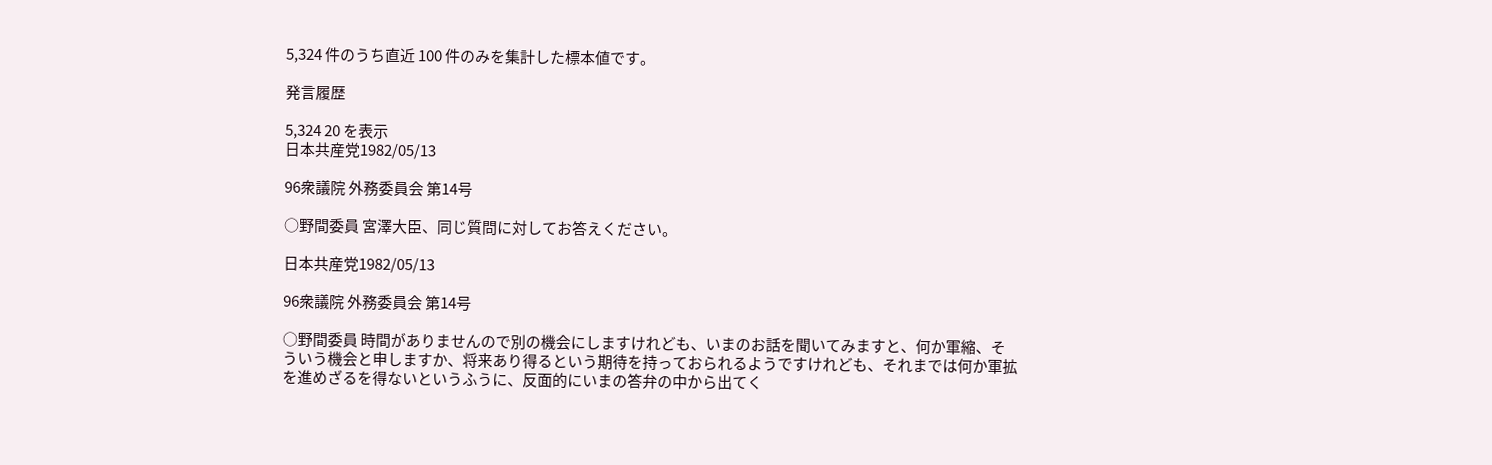5,324 件のうち直近 100 件のみを集計した標本値です。

発言履歴

5,324 20 を表示
日本共産党1982/05/13

96衆議院 外務委員会 第14号

○野間委員 宮澤大臣、同じ質問に対してお答えください。

日本共産党1982/05/13

96衆議院 外務委員会 第14号

○野間委員 時間がありませんので別の機会にしますけれども、いまのお話を聞いてみますと、何か軍縮、そういう機会と申しますか、将来あり得るという期待を持っておられるようですけれども、それまでは何か軍拡を進めざるを得ないというふうに、反面的にいまの答弁の中から出てく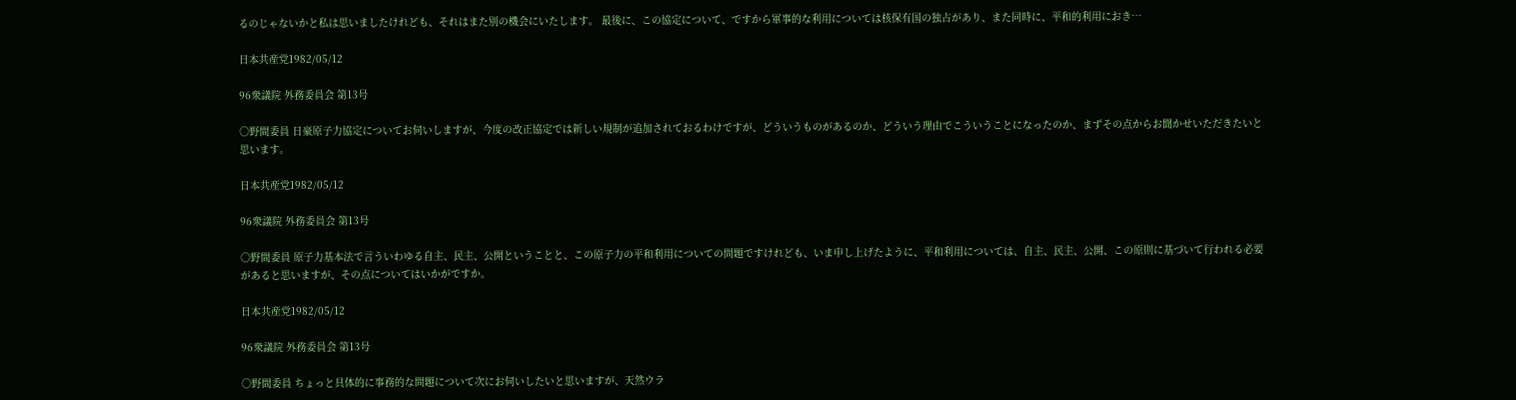るのじゃないかと私は思いましたけれども、それはまた別の機会にいたします。 最後に、この協定について、ですから軍事的な利用については核保有国の独占があり、また同時に、平和的利用におき…

日本共産党1982/05/12

96衆議院 外務委員会 第13号

○野間委員 日豪原子力協定についてお伺いしますが、今度の改正協定では新しい規制が追加されておるわけですが、どういうものがあるのか、どういう理由でこういうことになったのか、まずその点からお聞かせいただきたいと思います。

日本共産党1982/05/12

96衆議院 外務委員会 第13号

○野間委員 原子力基本法で言ういわゆる自主、民主、公開ということと、この原子力の平和利用についての問題ですけれども、いま申し上げたように、平和利用については、自主、民主、公開、この原則に基づいて行われる必要があると思いますが、その点についてはいかがですか。

日本共産党1982/05/12

96衆議院 外務委員会 第13号

○野間委員 ちょっと具体的に事務的な問題について次にお伺いしたいと思いますが、天然ウラ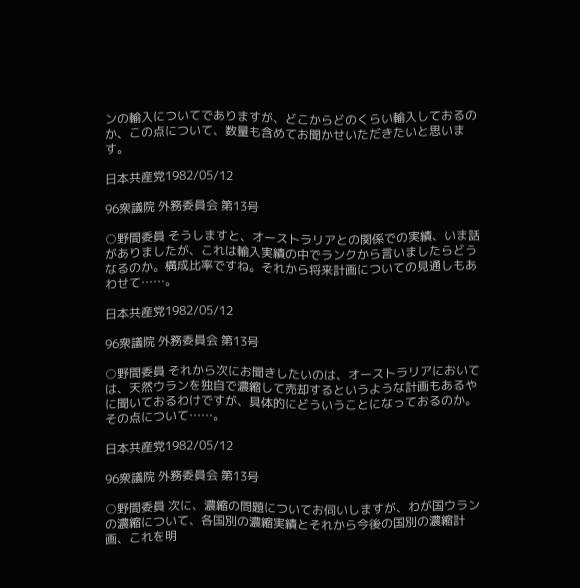ンの輸入についてでありますが、どこからどのくらい輸入しておるのか、この点について、数量も含めてお聞かせいただきたいと思います。

日本共産党1982/05/12

96衆議院 外務委員会 第13号

○野間委員 そうしますと、オーストラリアとの関係での実績、いま話がありましたが、これは輸入実績の中でランクから言いましたらどうなるのか。構成比率ですね。それから将来計画についての見通しもあわせて……。

日本共産党1982/05/12

96衆議院 外務委員会 第13号

○野間委員 それから次にお聞きしたいのは、オーストラリアにおいては、天然ウランを独自で濃縮して売却するというような計画もあるやに聞いておるわけですが、具体的にどういうことになっておるのか。その点について……。

日本共産党1982/05/12

96衆議院 外務委員会 第13号

○野間委員 次に、濃縮の問題についてお伺いしますが、わが国ウランの濃縮について、各国別の濃縮実績とそれから今後の国別の濃縮計画、これを明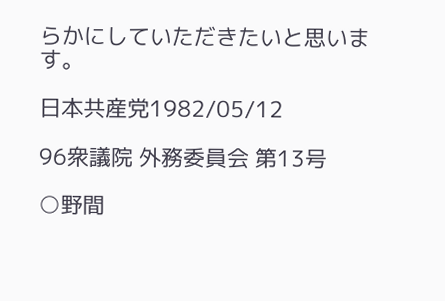らかにしていただきたいと思います。

日本共産党1982/05/12

96衆議院 外務委員会 第13号

○野間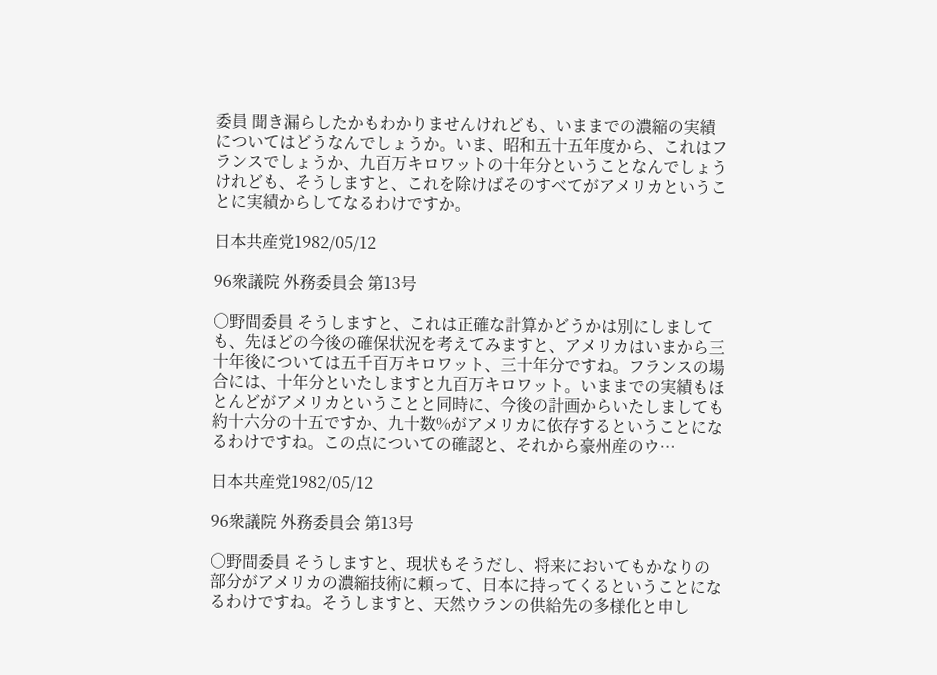委員 聞き漏らしたかもわかりませんけれども、いままでの濃縮の実績についてはどうなんでしょうか。いま、昭和五十五年度から、これはフランスでしょうか、九百万キロワットの十年分ということなんでしょうけれども、そうしますと、これを除けばそのすべてがアメリカということに実績からしてなるわけですか。

日本共産党1982/05/12

96衆議院 外務委員会 第13号

○野間委員 そうしますと、これは正確な計算かどうかは別にしましても、先ほどの今後の確保状況を考えてみますと、アメリカはいまから三十年後については五千百万キロワット、三十年分ですね。フランスの場合には、十年分といたしますと九百万キロワット。いままでの実績もほとんどがアメリカということと同時に、今後の計画からいたしましても約十六分の十五ですか、九十数%がアメリカに依存するということになるわけですね。この点についての確認と、それから豪州産のウ…

日本共産党1982/05/12

96衆議院 外務委員会 第13号

○野間委員 そうしますと、現状もそうだし、将来においてもかなりの部分がアメリカの濃縮技術に頼って、日本に持ってくるということになるわけですね。そうしますと、天然ウランの供給先の多様化と申し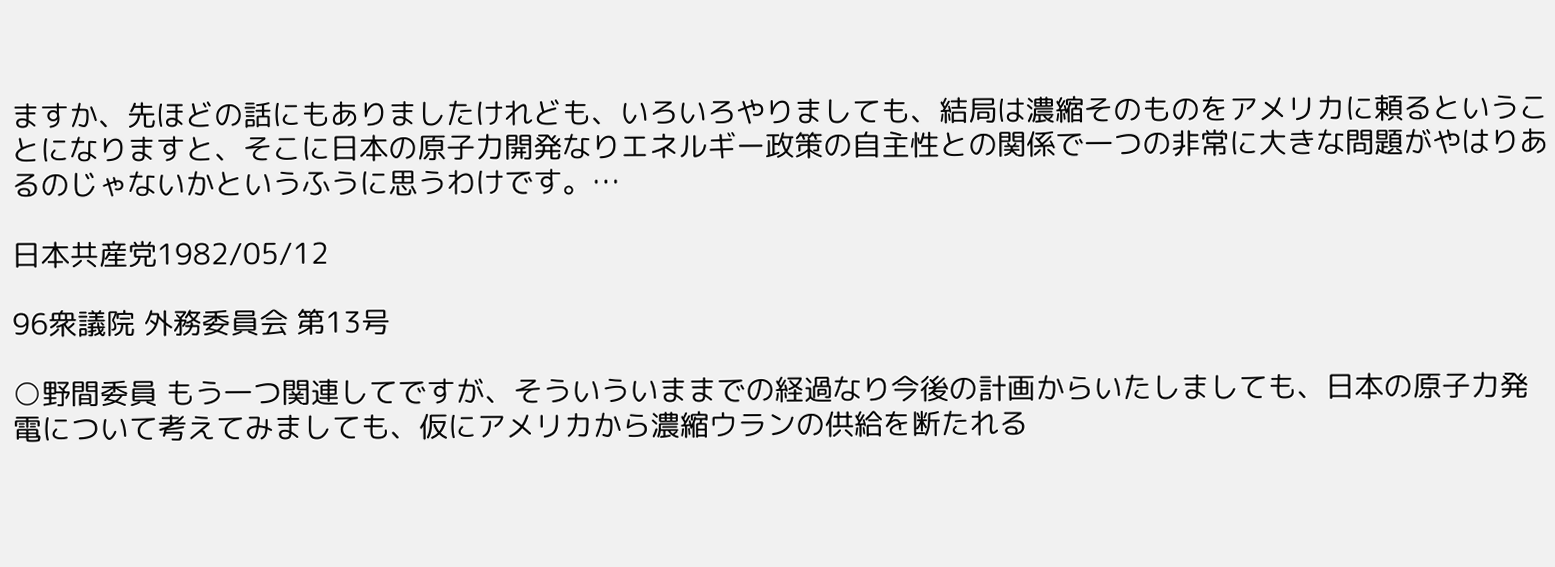ますか、先ほどの話にもありましたけれども、いろいろやりましても、結局は濃縮そのものをアメリカに頼るということになりますと、そこに日本の原子力開発なりエネルギー政策の自主性との関係で一つの非常に大きな問題がやはりあるのじゃないかというふうに思うわけです。…

日本共産党1982/05/12

96衆議院 外務委員会 第13号

○野間委員 もう一つ関連してですが、そういういままでの経過なり今後の計画からいたしましても、日本の原子力発電について考えてみましても、仮にアメリカから濃縮ウランの供給を断たれる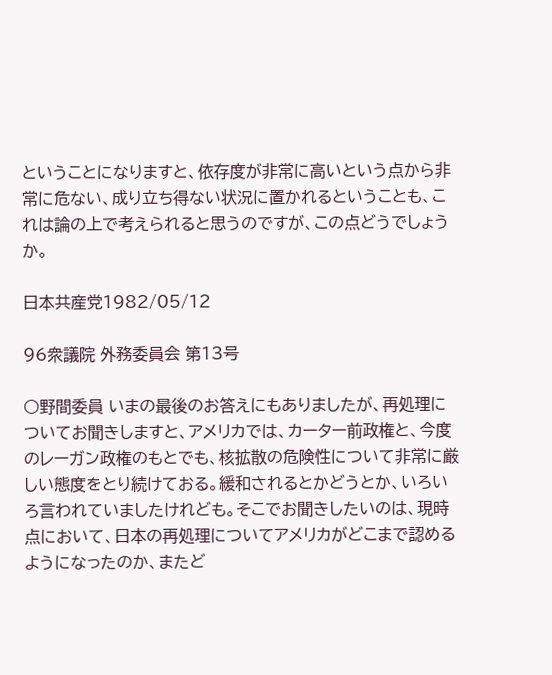ということになりますと、依存度が非常に高いという点から非常に危ない、成り立ち得ない状況に置かれるということも、これは論の上で考えられると思うのですが、この点どうでしょうか。

日本共産党1982/05/12

96衆議院 外務委員会 第13号

○野間委員 いまの最後のお答えにもありましたが、再処理についてお聞きしますと、アメリカでは、カーター前政権と、今度のレーガン政権のもとでも、核拡散の危険性について非常に厳しい態度をとり続けておる。緩和されるとかどうとか、いろいろ言われていましたけれども。そこでお聞きしたいのは、現時点において、日本の再処理についてアメリカがどこまで認めるようになったのか、またど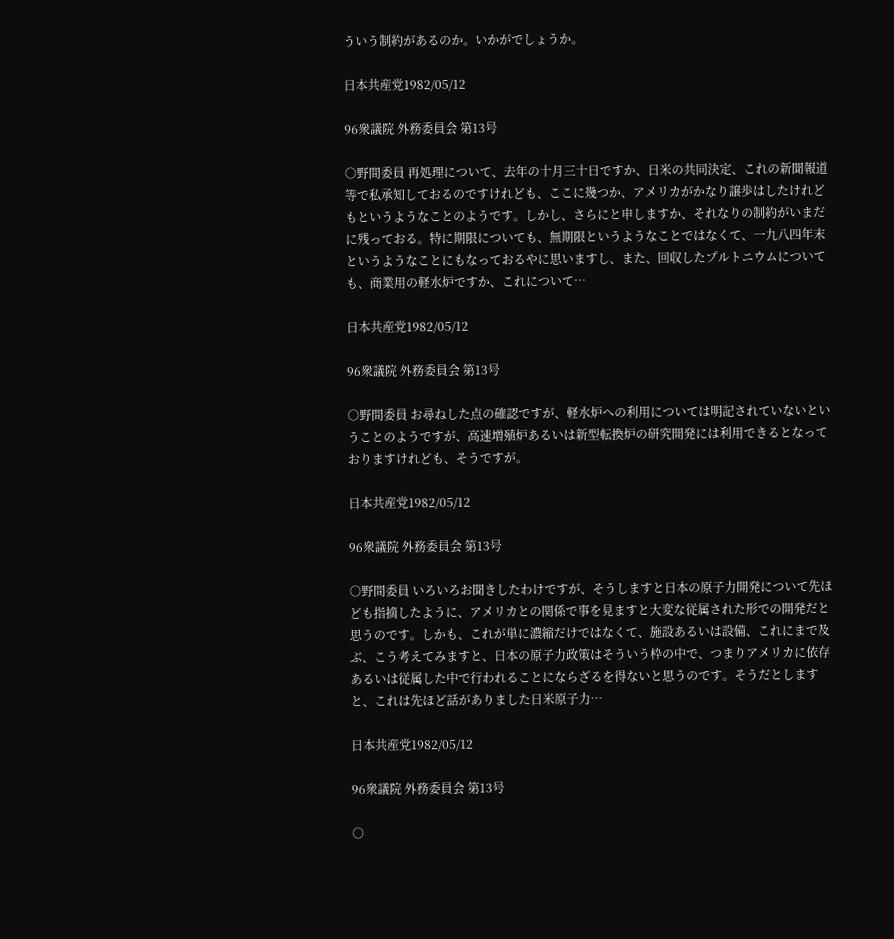ういう制約があるのか。いかがでしょうか。

日本共産党1982/05/12

96衆議院 外務委員会 第13号

○野間委員 再処理について、去年の十月三十日ですか、日米の共同決定、これの新聞報道等で私承知しておるのですけれども、ここに幾つか、アメリカがかなり譲歩はしたけれどもというようなことのようです。しかし、さらにと申しますか、それなりの制約がいまだに残っておる。特に期限についても、無期限というようなことではなくて、一九八四年末というようなことにもなっておるやに思いますし、また、回収したプルトニウムについても、商業用の軽水炉ですか、これについて…

日本共産党1982/05/12

96衆議院 外務委員会 第13号

○野間委員 お尋ねした点の確認ですが、軽水炉への利用については明記されていないということのようですが、高速増殖炉あるいは新型転換炉の研究開発には利用できるとなっておりますけれども、そうですが。

日本共産党1982/05/12

96衆議院 外務委員会 第13号

○野間委員 いろいろお聞きしたわけですが、そうしますと日本の原子力開発について先ほども指摘したように、アメリカとの関係で事を見ますと大変な従属された形での開発だと思うのです。しかも、これが単に濃縮だけではなくて、施設あるいは設備、これにまで及ぶ、こう考えてみますと、日本の原子力政策はそういう枠の中で、つまりアメリカに依存あるいは従属した中で行われることにならざるを得ないと思うのです。そうだとしますと、これは先ほど話がありました日米原子力…

日本共産党1982/05/12

96衆議院 外務委員会 第13号

○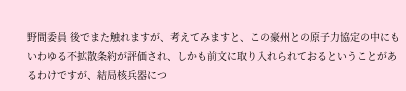野間委員 後でまた触れますが、考えてみますと、この豪州との原子力協定の中にもいわゆる不拡散条約が評価され、しかも前文に取り入れられておるということがあるわけですが、結局核兵器につ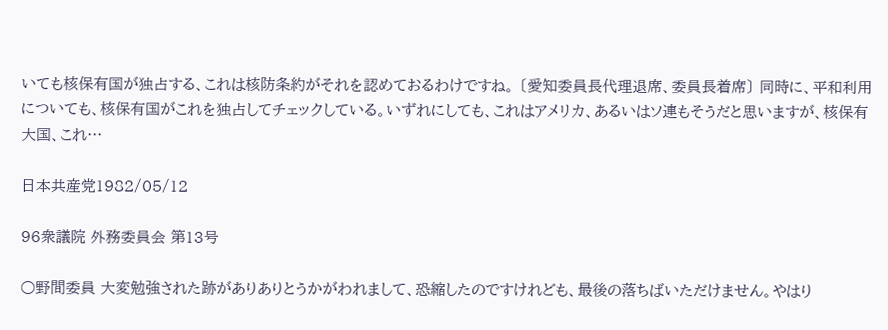いても核保有国が独占する、これは核防条約がそれを認めておるわけですね。 〔愛知委員長代理退席、委員長着席〕 同時に、平和利用についても、核保有国がこれを独占してチェックしている。いずれにしても、これはアメリカ、あるいはソ連もそうだと思いますが、核保有大国、これ…

日本共産党1982/05/12

96衆議院 外務委員会 第13号

○野間委員 大変勉強された跡がありありとうかがわれまして、恐縮したのですけれども、最後の落ちばいただけません。やはり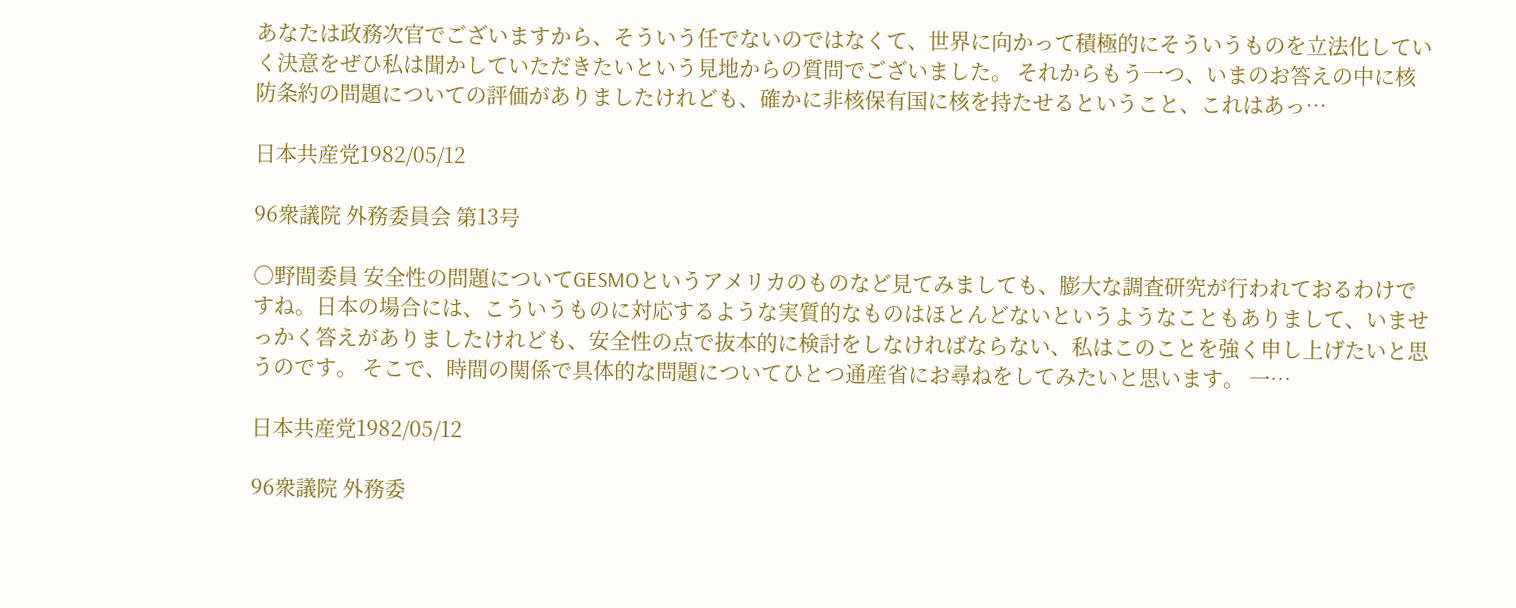あなたは政務次官でございますから、そういう任でないのではなくて、世界に向かって積極的にそういうものを立法化していく決意をぜひ私は聞かしていただきたいという見地からの質問でございました。 それからもう一つ、いまのお答えの中に核防条約の問題についての評価がありましたけれども、確かに非核保有国に核を持たせるということ、これはあっ…

日本共産党1982/05/12

96衆議院 外務委員会 第13号

○野間委員 安全性の問題についてGESMOというアメリカのものなど見てみましても、膨大な調査研究が行われておるわけですね。日本の場合には、こういうものに対応するような実質的なものはほとんどないというようなこともありまして、いませっかく答えがありましたけれども、安全性の点で抜本的に検討をしなければならない、私はこのことを強く申し上げたいと思うのです。 そこで、時間の関係で具体的な問題についてひとつ通産省にお尋ねをしてみたいと思います。 一…

日本共産党1982/05/12

96衆議院 外務委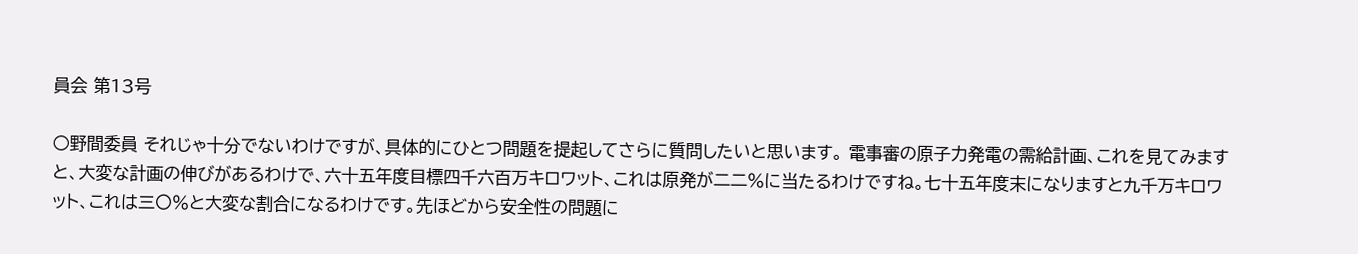員会 第13号

○野間委員 それじゃ十分でないわけですが、具体的にひとつ問題を提起してさらに質問したいと思います。 電事審の原子力発電の需給計画、これを見てみますと、大変な計画の伸びがあるわけで、六十五年度目標四千六百万キロワット、これは原発が二二%に当たるわけですね。七十五年度末になりますと九千万キロワット、これは三〇%と大変な割合になるわけです。先ほどから安全性の問題に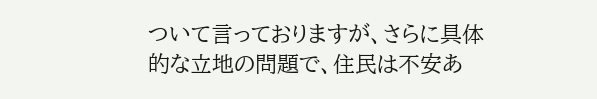ついて言っておりますが、さらに具体的な立地の問題で、住民は不安あ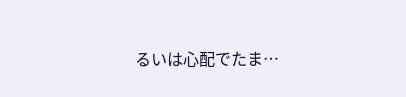るいは心配でたま…